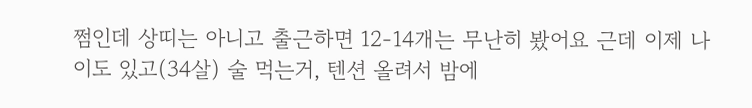쩜인데 상띠는 아니고 출근하면 12-14개는 무난히 봤어요 근데 이제 나이도 있고(34살) 술 먹는거, 텐션 올려서 밤에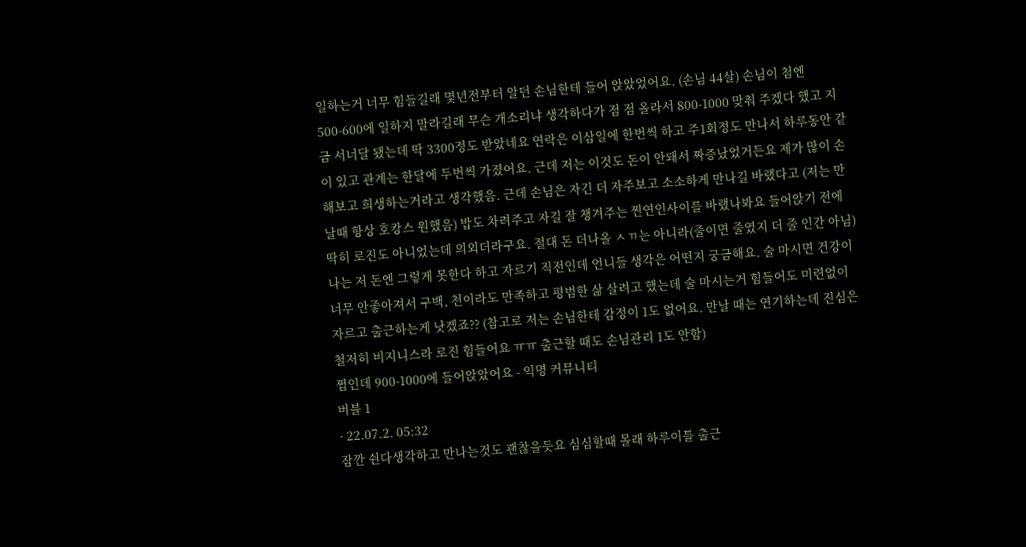일하는거 너무 힘들길래 몇년전부터 알던 손님한테 들어 앉았었어요. (손님 44살) 손님이 첨엔 500-600에 일하지 말라길래 무슨 개소리냐 생각하다가 점 점 올라서 800-1000 맞춰 주겠다 했고 지금 서너달 됐는데 딱 3300정도 받았네요 연락은 이삼일에 한번씩 하고 주1회정도 만나서 하루동안 같이 있고 관계는 한달에 두번씩 가졌어요. 근데 저는 이것도 돈이 안돼서 짜증났었거든요 제가 많이 손해보고 희생하는거라고 생각했음. 근데 손님은 자긴 더 자주보고 소소하게 만나길 바랬다고 (저는 만날때 항상 호캉스 원했음) 밥도 차려주고 자길 잘 챙겨주는 찐연인사이를 바랬나봐요 들어앉기 전에 딱히 로진도 아니었는데 의외더라구요. 절대 돈 더나올 ㅅㄲ는 아니라(줄이면 줄였지 더 줄 인간 아님) 나는 저 돈엔 그렇게 못한다 하고 자르기 직전인데 언니들 생각은 어떤지 궁금해요. 술 마시면 건강이 너무 안좋아져서 구백, 천이라도 만족하고 평범한 삶 살려고 했는데 술 마시는거 힘들어도 미련없이 자르고 출근하는게 낫겠죠?? (참고로 저는 손님한테 감정이 1도 없어요. 만날 때는 연기하는데 진심은 철저히 비지니스라 로진 힘들어요 ㅠㅠ 출근할 때도 손님관리 1도 안함)
쩜인데 900-1000에 들어앉았어요 - 익명 커뮤니티
버블 1
· 22.07.2. 05:32
잠깐 쉰다생각하고 만나는것도 괜찮을듯요 심심할때 몰래 하루이틀 출근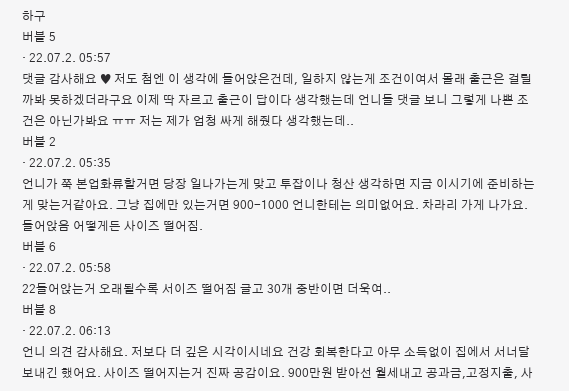하구
버블 5
· 22.07.2. 05:57
댓글 감사해요 ♥ 저도 첨엔 이 생각에 들어앉은건데, 일하지 않는게 조건이여서 몰래 출근은 걸릴까봐 못하겠더라구요 이제 딱 자르고 출근이 답이다 생각했는데 언니들 댓글 보니 그렇게 나쁜 조건은 아닌가봐요 ㅠㅠ 저는 제가 엄청 싸게 해줬다 생각했는데..
버블 2
· 22.07.2. 05:35
언니가 쭉 본업화류할거면 당장 일나가는게 맞고 투잡이나 청산 생각하면 지금 이시기에 준비하는게 맞는거같아요. 그냥 집에만 있는거면 900-1000 언니한테는 의미없어요. 차라리 가게 나가요. 들어앉음 어떻게든 사이즈 떨어짐.
버블 6
· 22.07.2. 05:58
22들어앉는거 오래될수록 서이즈 떨어짐 글고 30개 중반이면 더욱여..
버블 8
· 22.07.2. 06:13
언니 의견 감사해요. 저보다 더 깊은 시각이시네요 건강 회복한다고 아무 소득없이 집에서 서너달 보내긴 했어요. 사이즈 떨어지는거 진짜 공감이요. 900만원 받아선 월세내고 공과금,고정지출, 사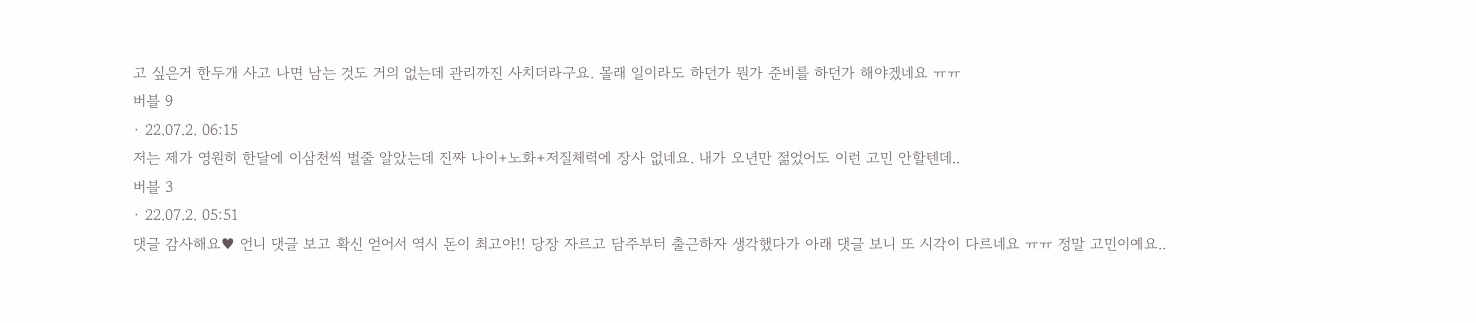고 싶은거 한두개 사고 나면 남는 것도 거의 없는데 관리까진 사치더라구요. 몰래 일이라도 하던가 뭔가 준비를 하던가 해야겠네요 ㅠㅠ
버블 9
· 22.07.2. 06:15
저는 제가 영원히 한달에 이삼천씩 벌줄 알았는데 진짜 나이+노화+저질체력에 장사 없네요. 내가 오년만 젊었어도 이런 고민 안할텐데..
버블 3
· 22.07.2. 05:51
댓글 감사해요♥ 언니 댓글 보고 확신 얻어서 역시 돈이 최고야!! 당장 자르고 담주부터 출근하자 생각했다가 아래 댓글 보니 또 시각이 다르네요 ㅠㅠ 정말 고민이예요..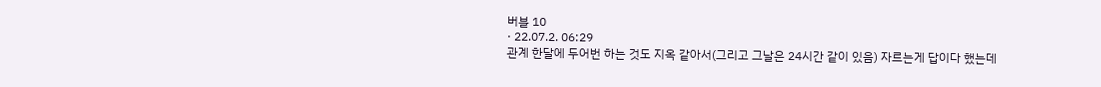버블 10
· 22.07.2. 06:29
관계 한달에 두어번 하는 것도 지옥 같아서(그리고 그날은 24시간 같이 있음) 자르는게 답이다 했는데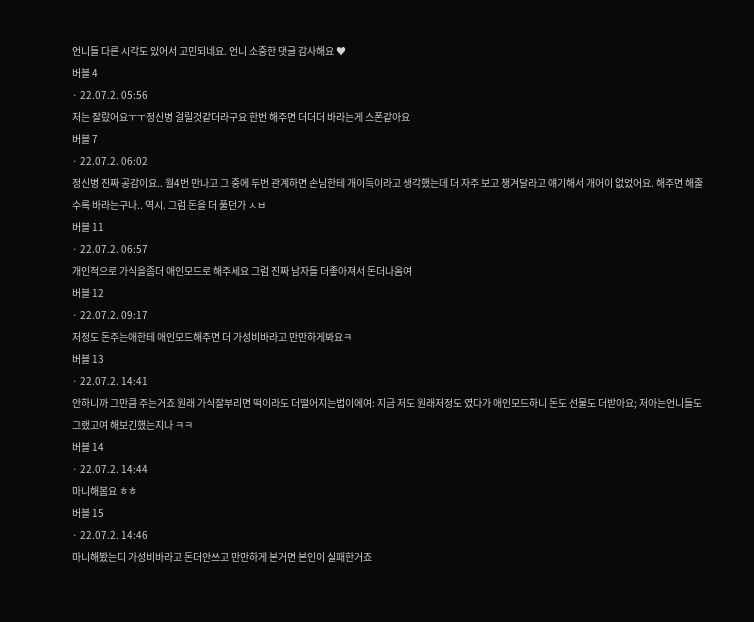언니들 다른 시각도 있어서 고민되네요. 언니 소중한 댓글 감사해요 ♥
버블 4
· 22.07.2. 05:56
저는 잘랐어요ㅜㅜ정신병 걸릴것같더라구요 한번 해주면 더더더 바라는게 스폰같아요
버블 7
· 22.07.2. 06:02
정신병 진짜 공감이요.. 월4번 만나고 그 중에 두번 관계하면 손님한테 개이득이라고 생각했는데 더 자주 보고 챙겨달라고 얘기해서 개어이 없었어요. 해주면 해줄수록 바라는구나.. 역시. 그럼 돈을 더 풀던가 ㅅㅂ
버블 11
· 22.07.2. 06:57
개인적으로 가식을좀더 애인모드로 해주세요 그럼 진짜 남자들 더좋아져서 돈더나옴여
버블 12
· 22.07.2. 09:17
저정도 돈주는애한테 애인모드해주면 더 가성비바라고 만만하게봐요ㅋ
버블 13
· 22.07.2. 14:41
안하니까 그만큼 주는거죠 원래 가식잘부리면 떡이라도 더떨어지는법이에여: 지금 저도 원래저정도 였다가 애인모드하니 돈도 선물도 더받아요; 저아는언니들도 그랬고여 해보긴했는지나 ㅋㅋ
버블 14
· 22.07.2. 14:44
마니해봄요 ㅎㅎ
버블 15
· 22.07.2. 14:46
마니해봤는디 가성비바라고 돈더안쓰고 만만하게 본거면 본인이 실패한거죠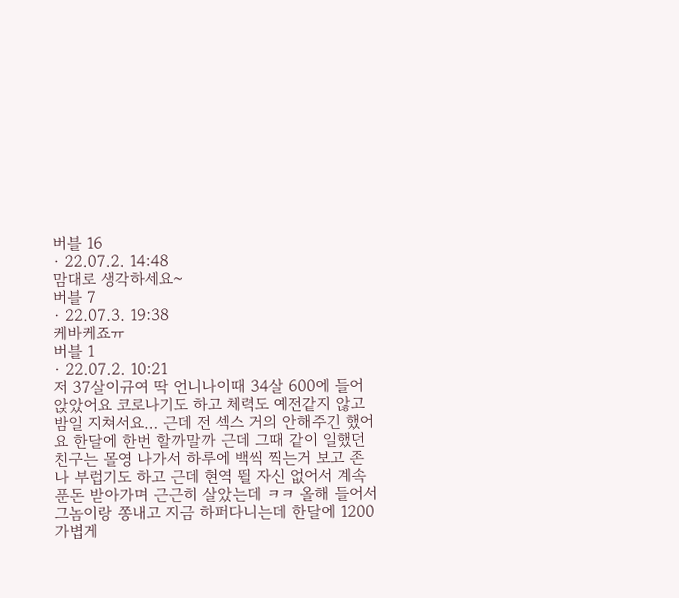버블 16
· 22.07.2. 14:48
맘대로 생각하세요~
버블 7
· 22.07.3. 19:38
케바케죠ㅠ
버블 1
· 22.07.2. 10:21
저 37살이규여 딱 언니나이때 34살 600에 들어앉았어요 코로나기도 하고 체력도 예전같지 않고 밤일 지쳐서요… 근데 전 섹스 거의 안해주긴 했어요 한달에 한번 할까말까 근데 그때 같이 일했던 친구는 몰영 나가서 하루에 백씩 찍는거 보고 존나 부럽기도 하고 근데 현역 뛸 자신 없어서 계속 푼돈 받아가며 근근히 살았는데 ㅋㅋ 올해 들어서 그놈이랑 쫑내고 지금 하퍼다니는데 한달에 1200 가볍게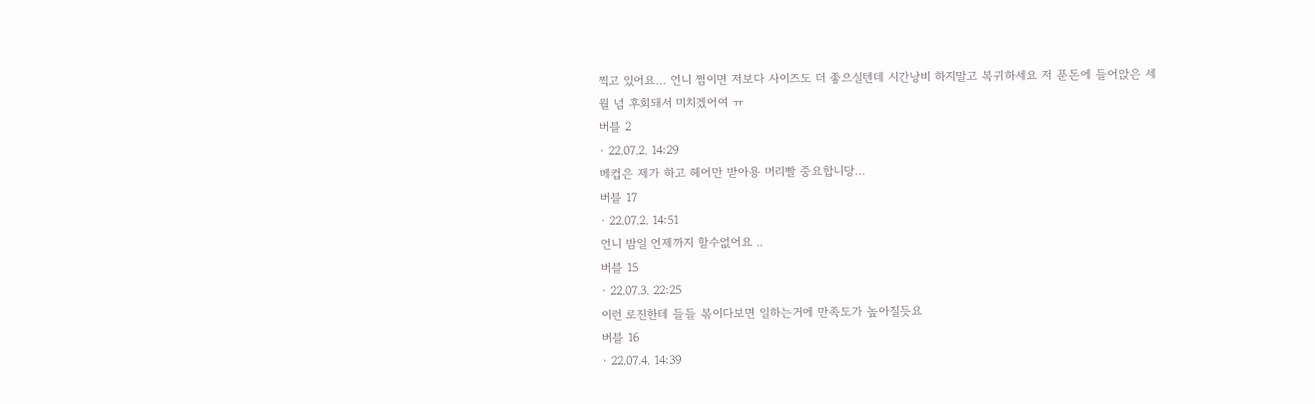찍고 있어요… 언니 쩜이면 저보다 사이즈도 더 좋으실텐데 시간낭비 하지말고 복귀하세요 저 푼돈에 들어앉은 세월 넘 후회돼서 미치겠어여 ㅠ
버블 2
· 22.07.2. 14:29
메컵은 제가 하고 헤어만 받아용 머리빨 중요합니당…
버블 17
· 22.07.2. 14:51
언니 밤일 언제까지 할수없어요 ..
버블 15
· 22.07.3. 22:25
이런 로진한테 들들 볶이다보면 일하는거에 만족도가 높아질듯요
버블 16
· 22.07.4. 14:39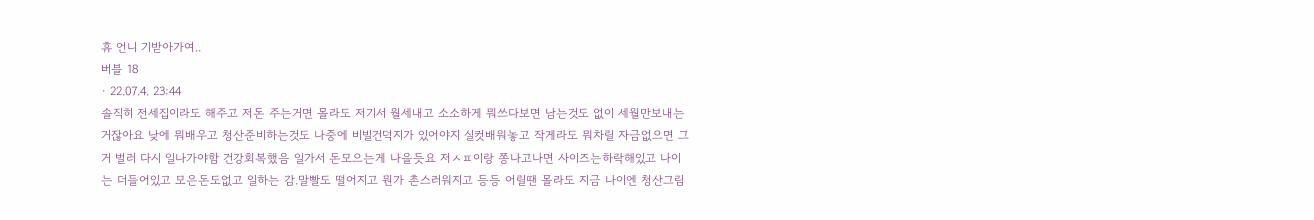휴 언니 기받아가여..
버블 18
· 22.07.4. 23:44
솔직히 전세집이라도 해주고 저돈 주는거면 몰라도 저기서 월세내고 소소하게 뭐쓰다보면 남는것도 없이 세월만보내는거잖아요 낮에 뭐배우고 청산준비하는것도 나중에 비빌건덕지가 있어야지 실컷배워놓고 작게라도 뭐차릴 자금없으면 그거 벌러 다시 일나가야함 건강회복했음 일가서 돈모으는게 나을듯요 저ㅅㅍ이랑 쫑나고나면 사이즈는하락해있고 나이는 더들어있고 모은돈도없고 일하는 감.말빨도 떨어지고 뭔가 촌스러워지고 등등 어릴땐 몰라도 지금 나이엔 청산그림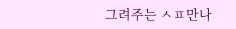그려주는 ㅅㅍ만나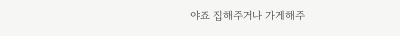야죠 집해주거나 가게해주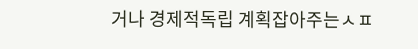거나 경제적독립 계획잡아주는ㅅㅍ